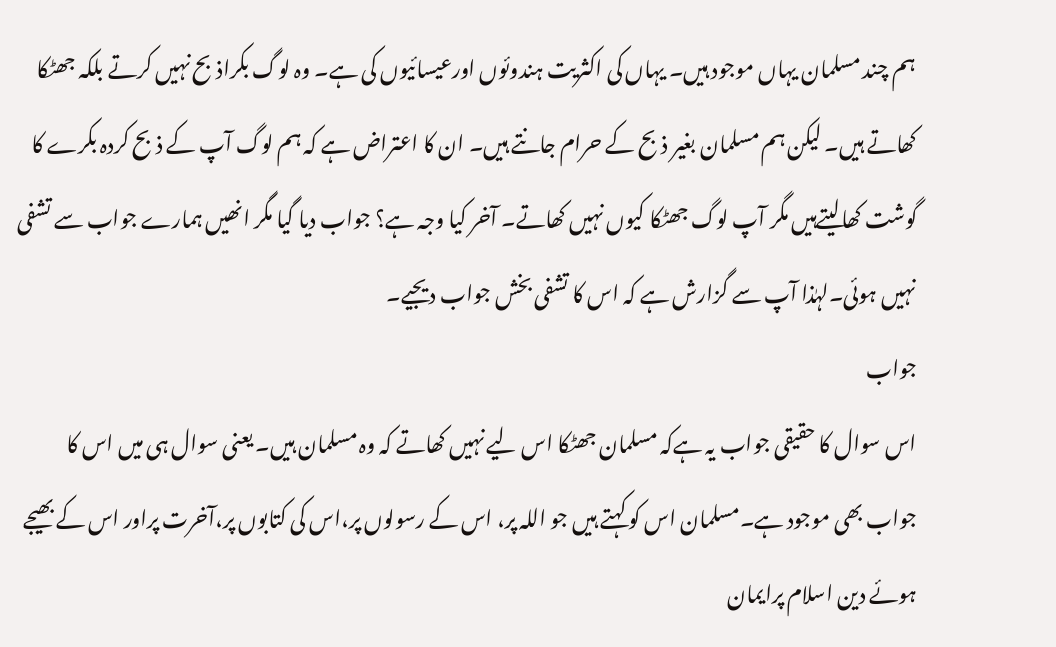ہم چند مسلمان یہاں موجود ہیں۔ یہاں کی اکثریت ہندوئوں اورعیسائیوں کی ہے۔ وہ لوگ بکراذبح نہیں کرتے بلکہ جھٹکا کھاتے ہیں۔ لیکن ہم مسلمان بغیر ذبح کے حرام جانتے ہیں۔ ان کا اعتراض ہے کہ ہم لوگ آپ کے ذبح کردہ بکرے کا گوشت کھالیتےہیں مگر آپ لوگ جھٹکا کیوں نہیں کھاتے۔ آخر کیا وجہ ہے؟ جواب دیا گیا مگر انھیں ہمارے جواب سے تشفی نہیں ہوئی۔لہٰذا آپ سے گزارش ہے کہ اس کا تشفی بخش جواب دیجیے۔
جواب
اس سوال کا حقیقی جواب یہ ہےکہ مسلمان جھٹکا اس لیے نہیں کھاتے کہ وہ مسلمان ہیں۔ یعنی سوال ہی میں اس کا جواب بھی موجود ہے۔مسلمان اس کو کہتے ہیں جو اللہ پر، اس کے رسولوں پر،اس کی کتابوں پر،آخرت پراور اس کے بھیجے ہوئے دین اسلام پرایمان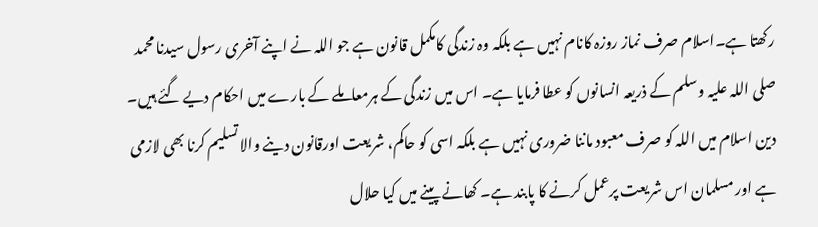رکھتا ہے۔اسلام صرف نماز روزہ کانام نہیں ہے بلکہ وہ زندگی کامکمل قانون ہے جو اللہ نے اپنے آخری رسول سیدنا محمد صلی اللہ علیہ وسلم کے ذریعہ انسانوں کو عطا فرمایا ہے۔ اس میں زندگی کے ہرمعاملے کے بارے میں احکام دیے گئے ہیں۔ دین اسلام میں اللہ کو صرف معبود ماننا ضروری نہیں ہے بلکہ اسی کو حاکم، شریعت اورقانون دینے والا تسلیم کرنا بھی لازمی ہے اور مسلمان اس شریعت پرعمل کرنے کا پابند ہے۔ کھانے پینے میں کیا حلال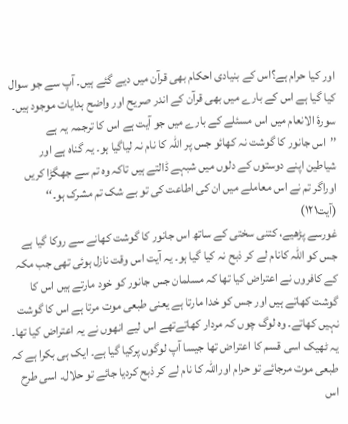اور کیا حرام ہے؟اس کے بنیادی احکام بھی قرآن میں دیے گئے ہیں۔ آپ سے جو سوال کیا گیا ہے اس کے بارے میں بھی قرآن کے اندر صریح اور واضح ہدایات موجود ہیں۔ سورۂ الانعام میں اس مسئلے کے بارے میں جو آیت ہے اس کا ترجمہ یہ ہے
’’اس جانور کا گوشت نہ کھائو جس پر اللہ کا نام نہ لیاگیا ہو۔ یہ گناہ ہے اور شیاطین اپنے دوستوں کے دلوں میں شبہے ڈالتے ہیں تاکہ وہ تم سے جھگڑا کریں اوراگر تم نے اس معاملے میں ان کی اطاعت کی تو بے شک تم مشرک ہو۔‘‘ (آیت۱۲۱)
غورسے پڑھیے، کتنی سختی کے ساتھ اس جانور کا گوشت کھانے سے روکا گیا ہے جس کو اللہ کانام لے کر ذبح نہ کیا گیا ہو۔ یہ آیت اس وقت نازل ہوئی تھی جب مکہ کے کافروں نے اعتراض کیا تھا کہ مسلمان جس جانور کو خود مارتے ہیں اس کا گوشت کھاتے ہیں اور جس کو خدا مارتا ہے یعنی طبعی موت مرتا ہے اس کا گوشت نہیں کھاتے۔ وہ لوگ چوں کہ مردار کھاتےتھے اس لیے انھوں نے یہ اعتراض کیا تھا۔ یہ ٹھیک اسی قسم کا اعتراض تھا جیسا آپ لوگوں پرکیا گیا ہے۔ ایک ہی بکرا ہے کہ طبعی موت مرجائے تو حرام اوراللہ کا نام لے کر ذبح کردیا جائے تو حلال۔ اسی طرح اس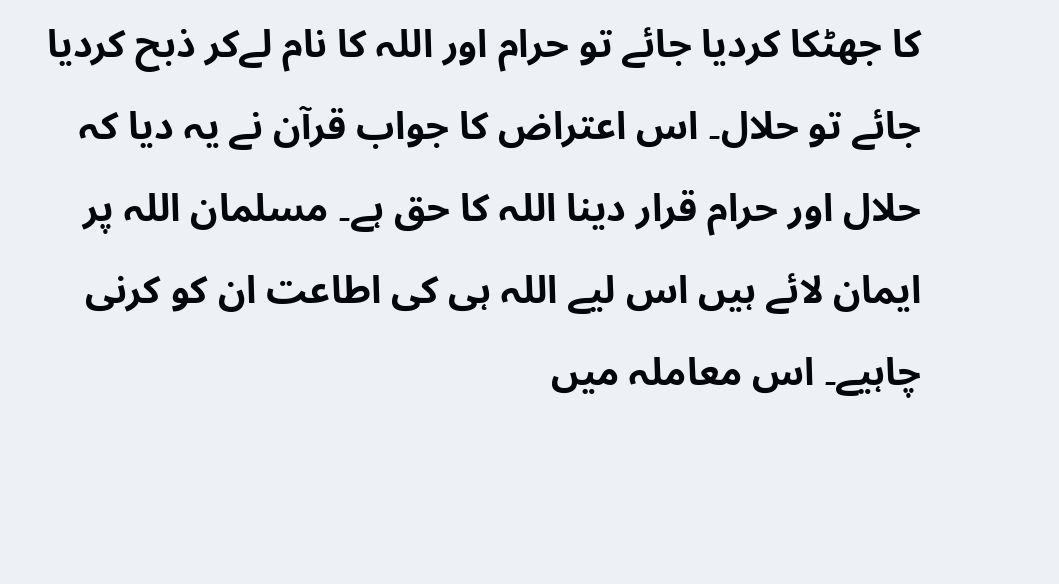کا جھٹکا کردیا جائے تو حرام اور اللہ کا نام لےکر ذبح کردیا جائے تو حلال۔ اس اعتراض کا جواب قرآن نے یہ دیا کہ حلال اور حرام قرار دینا اللہ کا حق ہے۔ مسلمان اللہ پر ایمان لائے ہیں اس لیے اللہ ہی کی اطاعت ان کو کرنی چاہیے۔ اس معاملہ میں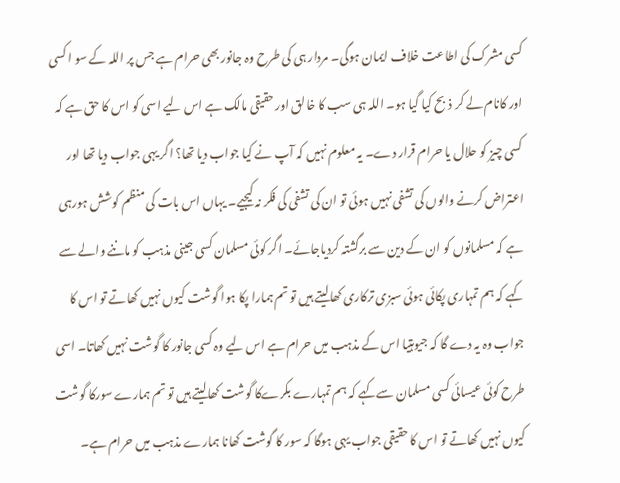کسی مشرک کی اطاعت خلاف ایمان ہوگی۔ مردار ہی کی طرح وہ جانور بھی حرام ہے جس پر اللہ کے سو ا کسی اور کانام لے کر ذبح کیا گیا ہو۔ اللہ ہی سب کا خالق اور حقیقی مالک ہے اس لیے اسی کو اس کا حق ہے کہ کسی چیز کو حلال یا حرام قرار دے۔ یہ معلوم نہیں کہ آپ نے کیا جواب دیا تھا؟ اگر یہی جواب دیا تھا اور اعتراض کرنے والوں کی تشفی نہیں ہوئی تو ان کی تشفی کی فکر نہ کیجیے۔ یہاں اس بات کی منظم کوشش ہورہی ہے کہ مسلمانوں کو ان کے دین سے برگشتہ کردیاجائے۔ اگر کوئی مسلمان کسی جینی مذہب کو ماننے والے سے کہے کہ ہم تمہاری پکائی ہوئی سبزی ترکاری کھالیتے ہیں تو تم ہمارا پکا ہوا گوشت کیوں نہیں کھاتے تو اس کا جواب وہ یہ دے گا کہ جیوہتیا اس کے مذہب میں حرام ہے اس لیے وہ کسی جانور کا گوشت نہیں کھاتا۔ اسی طرح کوئی عیسائی کسی مسلمان سےکہے کہ ہم تمہارے بکرےکا گوشت کھالیتے ہیں تو تم ہمارے سورکا گوشت کیوں نہیں کھاتے تو اس کا حقیقی جواب یہی ہوگا کہ سور کا گوشت کھانا ہمارے مذہب میں حرام ہے۔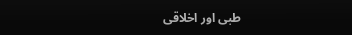طبی اور اخلاقی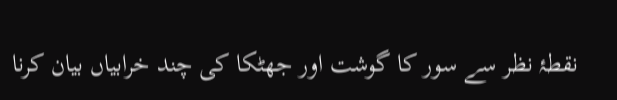نقطۂ نظر سے سور کا گوشت اور جھٹکا کی چند خرابیاں بیان کرنا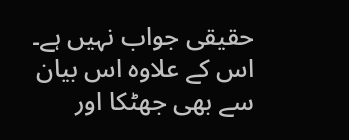حقیقی جواب نہیں ہے۔ اس کے علاوہ اس بیان سے بھی جھٹکا اور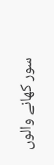سور کھانے والوں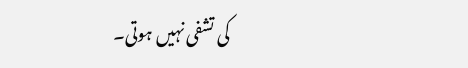کی تشفی نہیں ہوتی۔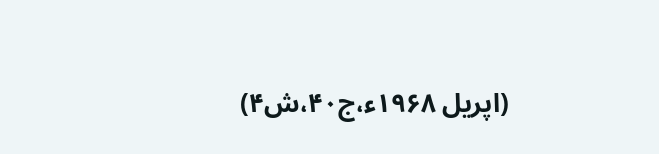(اپریل ۱۹۶۸ء،ج۴۰،ش۴)